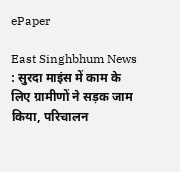ePaper

East Singhbhum News : सुरदा माइंस में काम के लिए ग्रामीणों ने सड़क जाम किया, परिचालन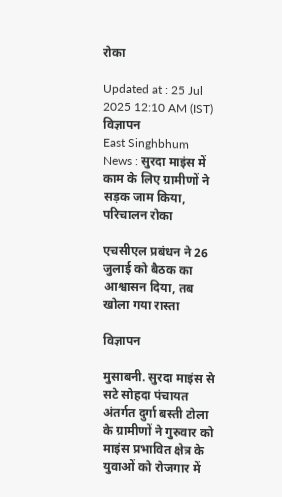रोका

Updated at : 25 Jul 2025 12:10 AM (IST)
विज्ञापन
East Singhbhum News : सुरदा माइंस में काम के लिए ग्रामीणों ने सड़क जाम किया, परिचालन रोका

एचसीएल प्रबंधन ने 26 जुलाई को बैठक का आश्वासन दिया, तब खोला गया रास्ता

विज्ञापन

मुसाबनी. सुरदा माइंस से सटे सोहदा पंचायत अंतर्गत दुर्गा बस्ती टोला के ग्रामीणों ने गुरुवार को माइंस प्रभावित क्षेत्र के युवाओं को रोजगार में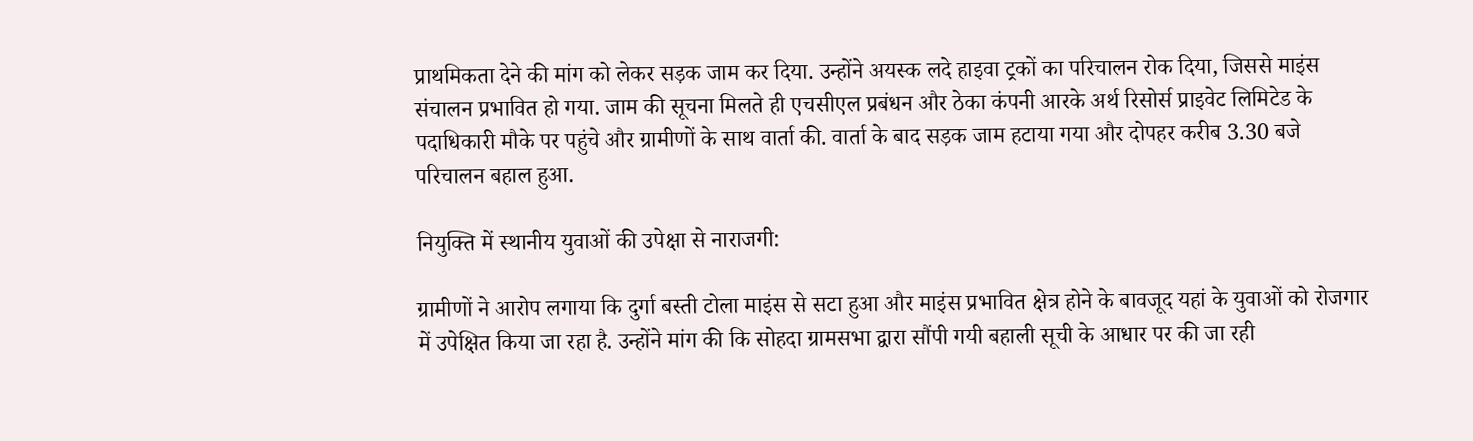प्राथमिकता देने की मांग को लेकर सड़क जाम कर दिया. उन्होंने अयस्क लदे हाइवा ट्रकों का परिचालन रोक दिया, जिससे माइंस संचालन प्रभावित हो गया. जाम की सूचना मिलते ही एचसीएल प्रबंधन और ठेका कंपनी आरके अर्थ रिसोर्स प्राइवेट लिमिटेड के पदाधिकारी मौके पर पहुंचे और ग्रामीणों के साथ वार्ता की. वार्ता के बाद सड़क जाम हटाया गया और दोपहर करीब 3.30 बजे परिचालन बहाल हुआ.

नियुक्ति में स्थानीय युवाओं की उपेक्षा से नाराजगी:

ग्रामीणों ने आरोप लगाया कि दुर्गा बस्ती टोला माइंस से सटा हुआ और माइंस प्रभावित क्षेत्र होने के बावजूद यहां के युवाओं को रोजगार में उपेक्षित किया जा रहा है. उन्होंने मांग की कि सोहदा ग्रामसभा द्वारा सौंपी गयी बहाली सूची के आधार पर की जा रही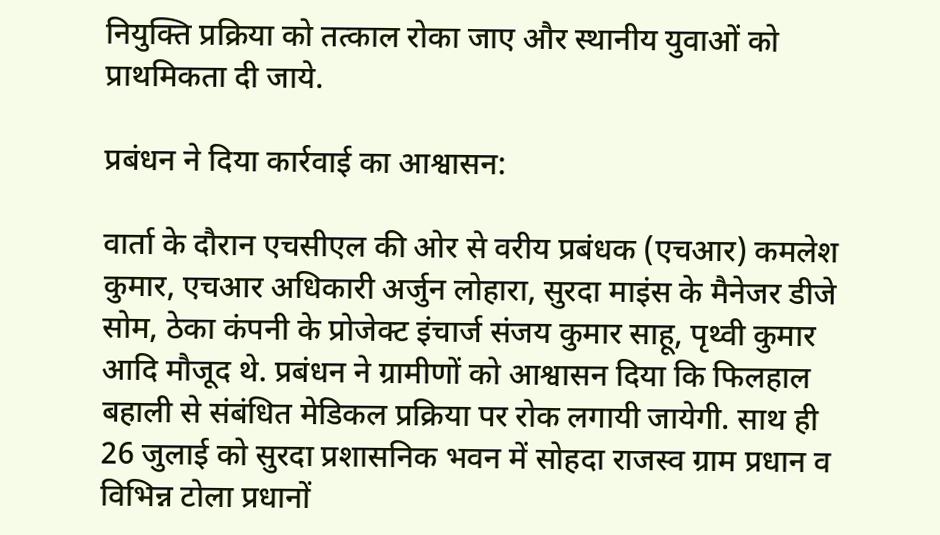नियुक्ति प्रक्रिया को तत्काल रोका जाए और स्थानीय युवाओं को प्राथमिकता दी जाये.

प्रबंधन ने दिया कार्रवाई का आश्वासन:

वार्ता के दौरान एचसीएल की ओर से वरीय प्रबंधक (एचआर) कमलेश कुमार, एचआर अधिकारी अर्जुन लोहारा, सुरदा माइंस के मैनेजर डीजे सोम, ठेका कंपनी के प्रोजेक्ट इंचार्ज संजय कुमार साहू, पृथ्वी कुमार आदि मौजूद थे. प्रबंधन ने ग्रामीणों को आश्वासन दिया कि फिलहाल बहाली से संबंधित मेडिकल प्रक्रिया पर रोक लगायी जायेगी. साथ ही 26 जुलाई को सुरदा प्रशासनिक भवन में सोहदा राजस्व ग्राम प्रधान व विभिन्न टोला प्रधानों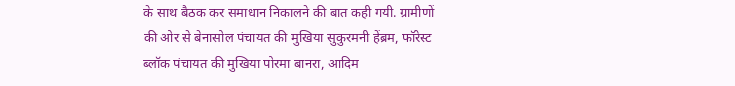के साथ बैठक कर समाधान निकालने की बात कही गयी. ग्रामीणों की ओर से बेनासोल पंचायत की मुखिया सुकुरमनी हेंब्रम, फॉरेस्ट ब्लॉक पंचायत की मुखिया पोरमा बानरा, आदिम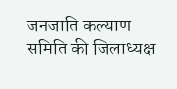जनजाति कल्याण समिति की जिलाध्यक्ष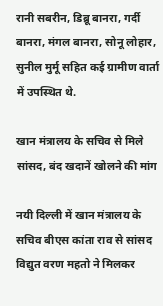रानी सबरीन, डिब्रू बानरा, गर्दी बानरा, मंगल बानरा, सोनू लोहार, सुनील मुर्मू सहित कई ग्रामीण वार्ता में उपस्थित थे.

खान मंत्रालय के सचिव से मिले सांसद, बंद खदानें खोलने की मांग

नयी दिल्ली में खान मंत्रालय के सचिव बीएस कांता राव से सांसद विद्युत वरण महतो ने मिलकर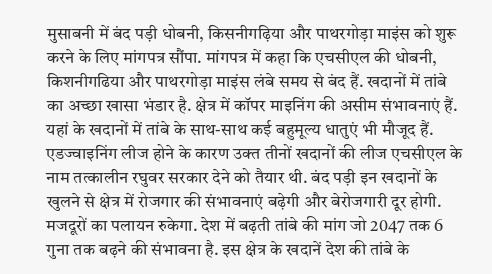मुसाबनी में बंद पड़ी धोबनी, किसनीगढ़िया और पाथरगोड़ा माइंस को शुरू करने के लिए मांगपत्र सौंपा. मांगपत्र में कहा कि एचसीएल की धोबनी, किशनीगढिया और पाथरगोड़ा माइंस लंबे समय से बंद हैं. खदानों में तांबे का अच्छा खासा भंडार है. क्षेत्र में कॉपर माइनिंग की असीम संभावनाएं हैं. यहां के खदानों में तांबे के साथ-साथ कई बहुमूल्य धातुएं भी मौजूद हैं. एडज्वाइनिंग लीज होने के कारण उक्त तीनों खदानों की लीज एचसीएल के नाम तत्कालीन रघुवर सरकार देने को तैयार थी. बंद पड़ी इन खदानों के खुलने से क्षेत्र में रोजगार की संभावनाएं बढ़ेगी और बेरोजगारी दूर होगी. मजदूरों का पलायन रुकेगा. देश में बढ़ती तांबे की मांग जो 2047 तक 6 गुना तक बढ़ने की संभावना है. इस क्षेत्र के खदानें देश की तांबे के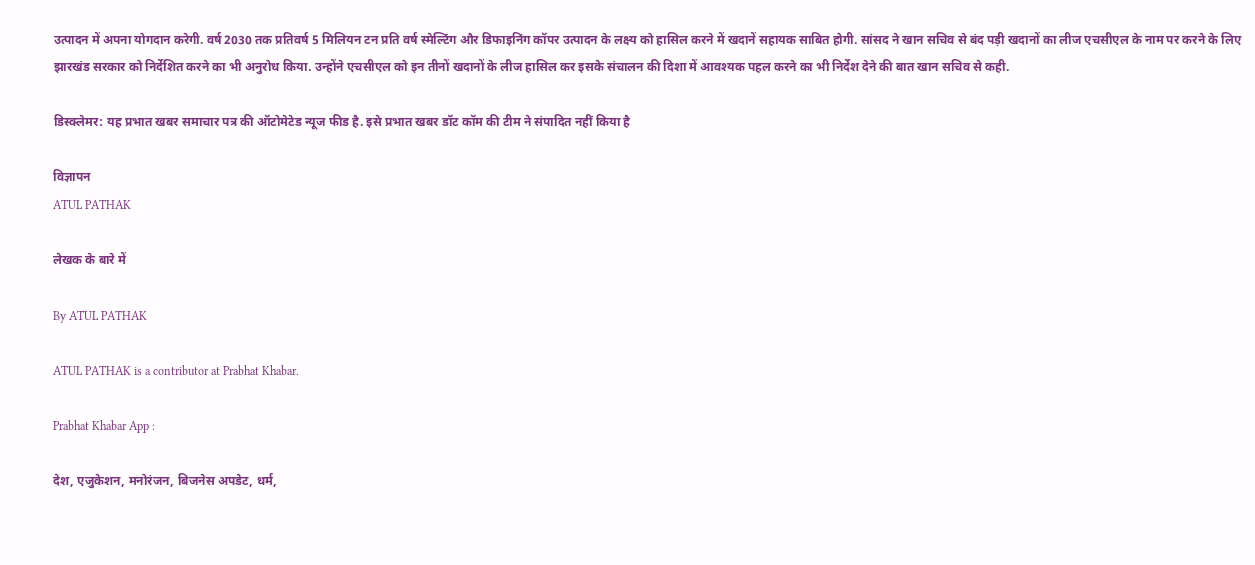उत्पादन में अपना योगदान करेगी. वर्ष 2030 तक प्रतिवर्ष 5 मिलियन टन प्रति वर्ष स्मेल्टिंग और डिफाइनिंग कॉपर उत्पादन के लक्ष्य को हासिल करने में खदानें सहायक साबित होगी. सांसद ने खान सचिव से बंद पड़ी खदानों का लीज एचसीएल के नाम पर करने के लिए झारखंड सरकार को निर्देशित करने का भी अनुरोध किया. उन्होंने एचसीएल को इन तीनों खदानों के लीज हासिल कर इसके संचालन की दिशा में आवश्यक पहल करने का भी निर्देश देने की बात खान सचिव से कही.

डिस्क्लेमर: यह प्रभात खबर समाचार पत्र की ऑटोमेटेड न्यूज फीड है. इसे प्रभात खबर डॉट कॉम की टीम ने संपादित नहीं किया है

विज्ञापन
ATUL PATHAK

लेखक के बारे में

By ATUL PATHAK

ATUL PATHAK is a contributor at Prabhat Khabar.

Prabhat Khabar App :

देश, एजुकेशन, मनोरंजन, बिजनेस अपडेट, धर्म,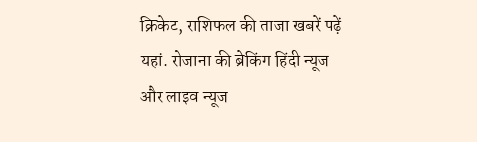क्रिकेट, राशिफल की ताजा खबरें पढ़ें यहां. रोजाना की ब्रेकिंग हिंदी न्यूज और लाइव न्यूज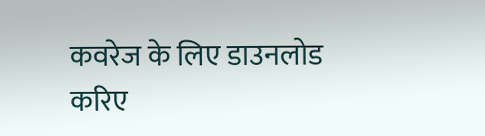कवरेज के लिए डाउनलोड करिए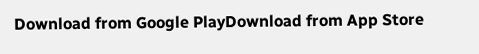Download from Google PlayDownload from App Store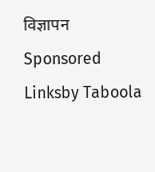विज्ञापन
Sponsored Linksby Taboola